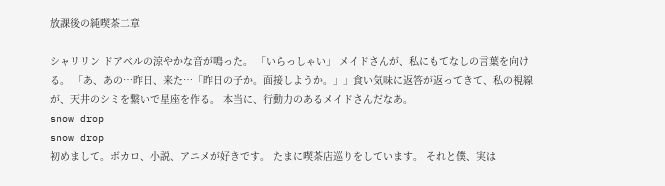放課後の純喫茶二章

シャリリン ドアベルの涼やかな音が鳴った。 「いらっしゃい」 メイドさんが、私にもてなしの言葉を向ける。 「あ、あの…昨日、来た…「昨日の子か。面接しようか。」」食い気味に返答が返ってきて、私の視線が、天井のシミを繋いで星座を作る。 本当に、行動力のあるメイドさんだなあ。
snow drop
snow drop
初めまして。ボカロ、小説、アニメが好きです。 たまに喫茶店巡りをしています。 それと僕、実は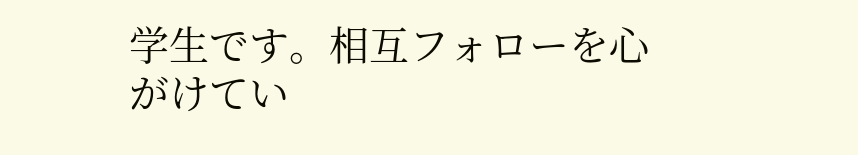学生です。相互フォローを心がけてい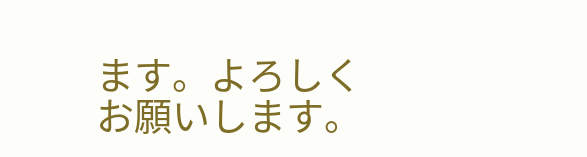ます。よろしくお願いします。